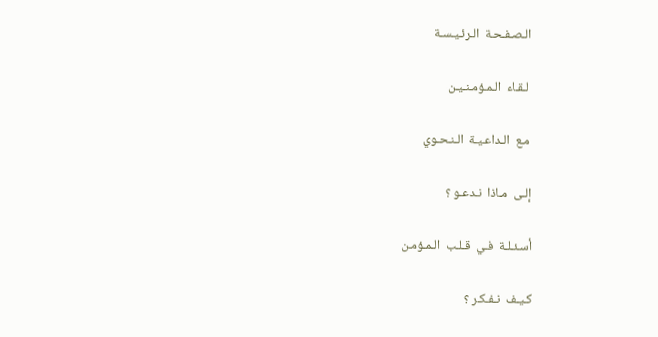الـصـفـحـة  الـرئـيـسـة

 لـقـاء  الـمـؤمـنـيـن

 مـع  الـداعـيـة  الـنـحـوي

 إلـى  مـاذا  نـدعـو ؟

 أسـئـلـة  فـي  قـلـب  الـمـؤمـن

 كـيـف  نـفـكـر ؟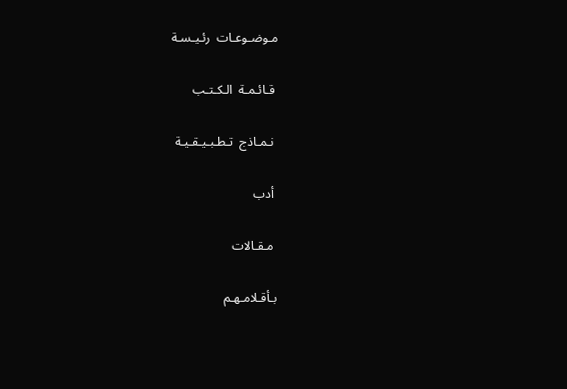مـوضـوعـات  رئـيـسـة

 قـائـمـة  الـكـتـب

 نـمـاذج  تـطـبـيـقـيـة

 أدب

 مـقـالات

بـأقـلامـهـم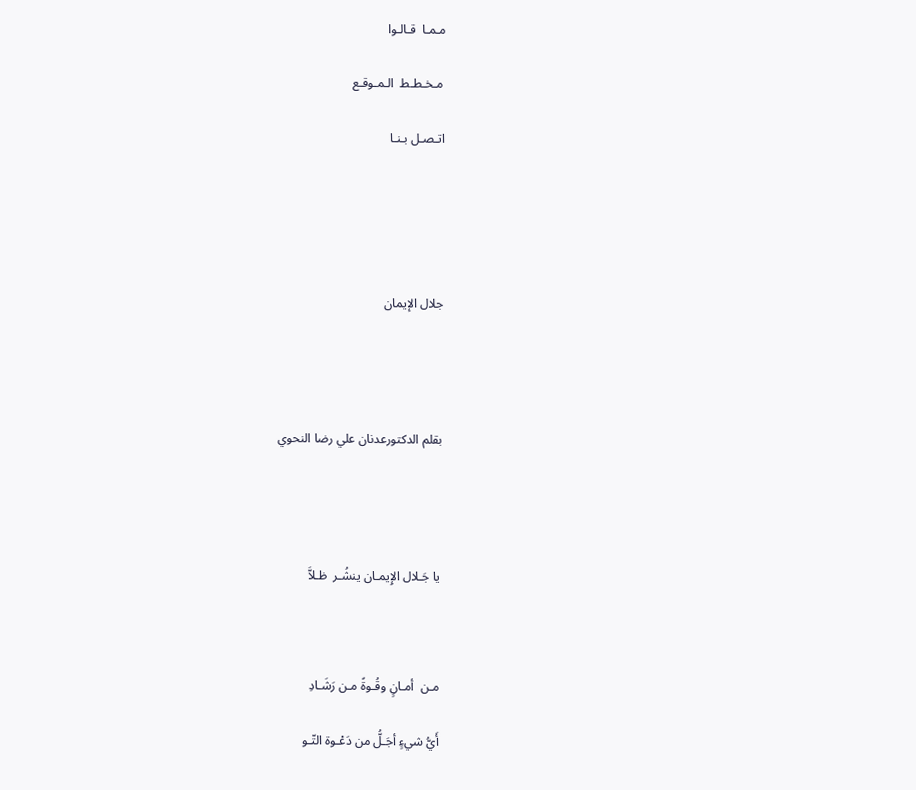مـمـا  قـالـوا

 مـخـطـط  الـمـوقـع

اتـصـل بـنـا





جلال الإيمان




بقلم الدكتورعدنان علي رضا النحوي




يا جَـلال الإِيمـان ينشُـر  ظـلاَّ



مـن  أمـانٍ وقُـوةً مـن رَشَـادِ

أَيُّ شيءٍ أجَـلُّ من دَعْـوة التّـو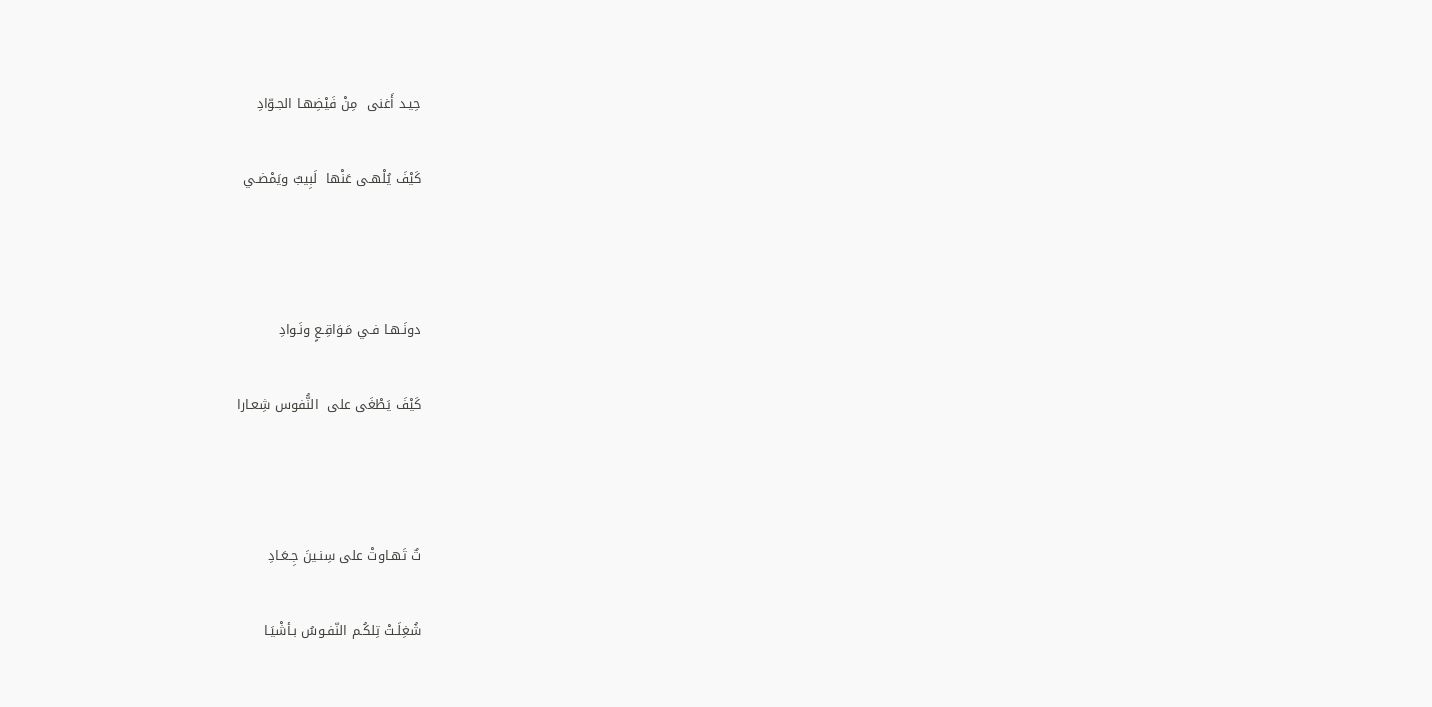حِيـد أَغنى  مِنْ فَيْضِهـا الجـوّادِ

كَيْفَ يُلْهـى عَنْها  لَبِيبٌ ويَمْضـي



دونَـهـا فـي مَـوَاقِـعٍ ونَـوادِ

كَيْفَ يَطْغَى على  النُّفوس شِعـارا



تٌ تَهـاوتْ على سِنـينَ جِـعَـادِ

شُغِلَـتْ تِلكُـم النّفـوسُ بـأشْيَـا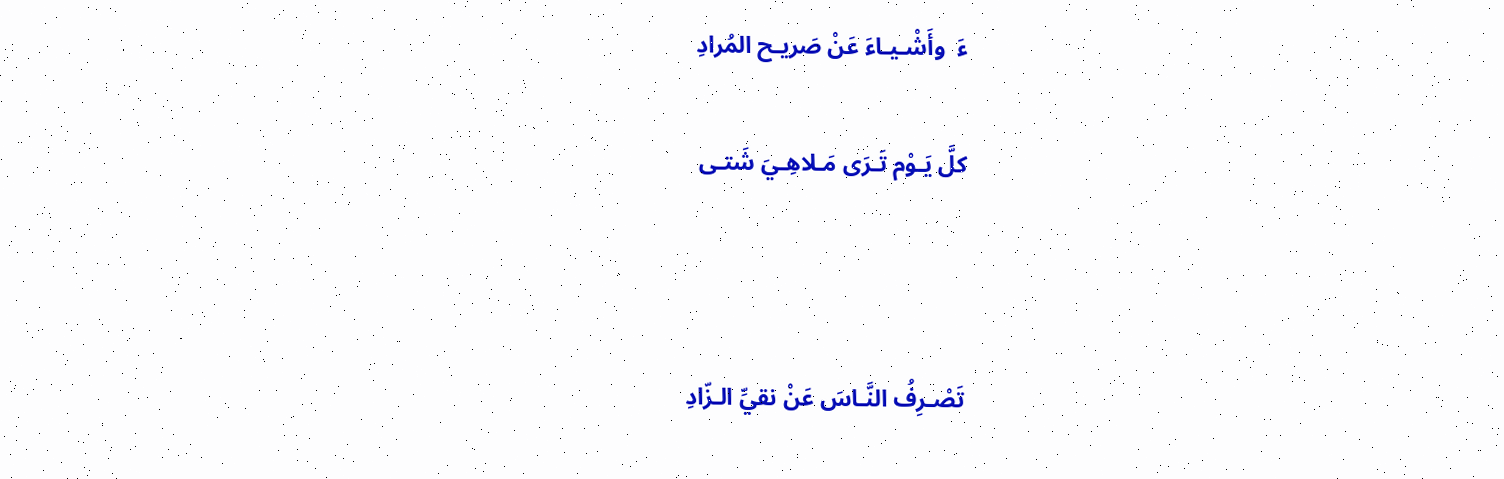ءَ  وأَشْـيـاءَ عَنْ صَريـح المُرادِ

كلَّ يَـوْم تَـرَى مَـلاهِـيَ شَتـى



تَصْـرِفُ النَّـاسَ عَنْ نقيِّ الـزّادِ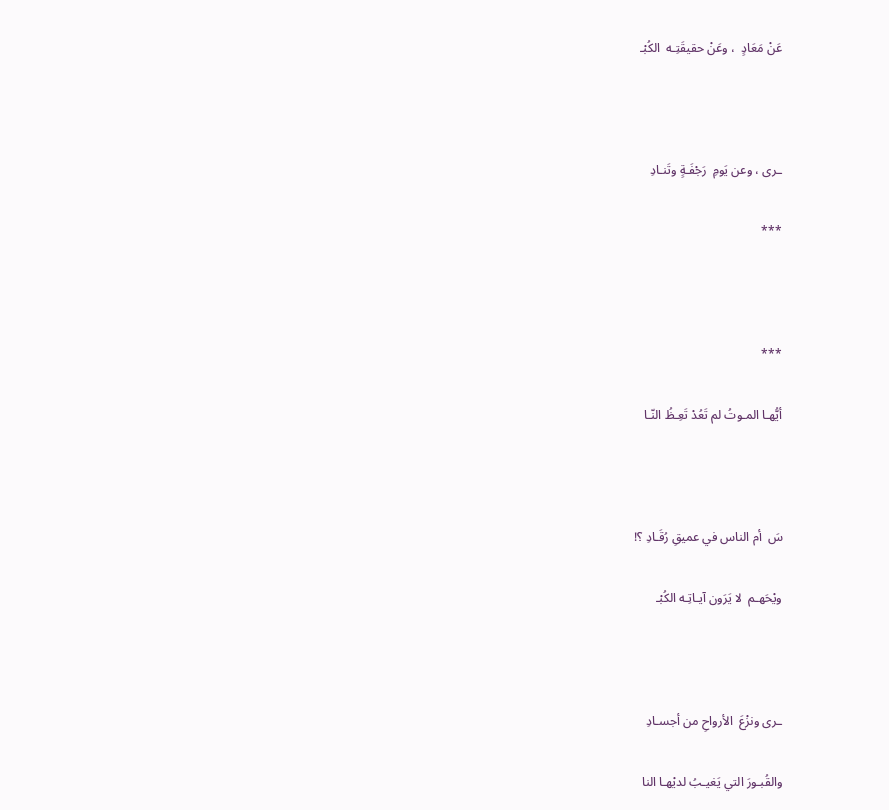عَنْ مَعَادٍ  ، وعَنْ حقيقَتِـه  الكُبْـ



ـرى ، وعن يَومِ  رَجْفَـةٍ وتَنـادِ

***



***

أيُّهـا المـوتُ لم تَعُدْ تَعِـظُ النّـا



سَ  أم الناس في عميقِ رُقَـادِ ؟!

ويْحَهـم  لا يَرَون آيـاتِـه الكُبْـ



ـرى ونزْعَ  الأرواحِ من أجسـادِ

والقُبـورَ التي يَغيـبُ لديْهـا النا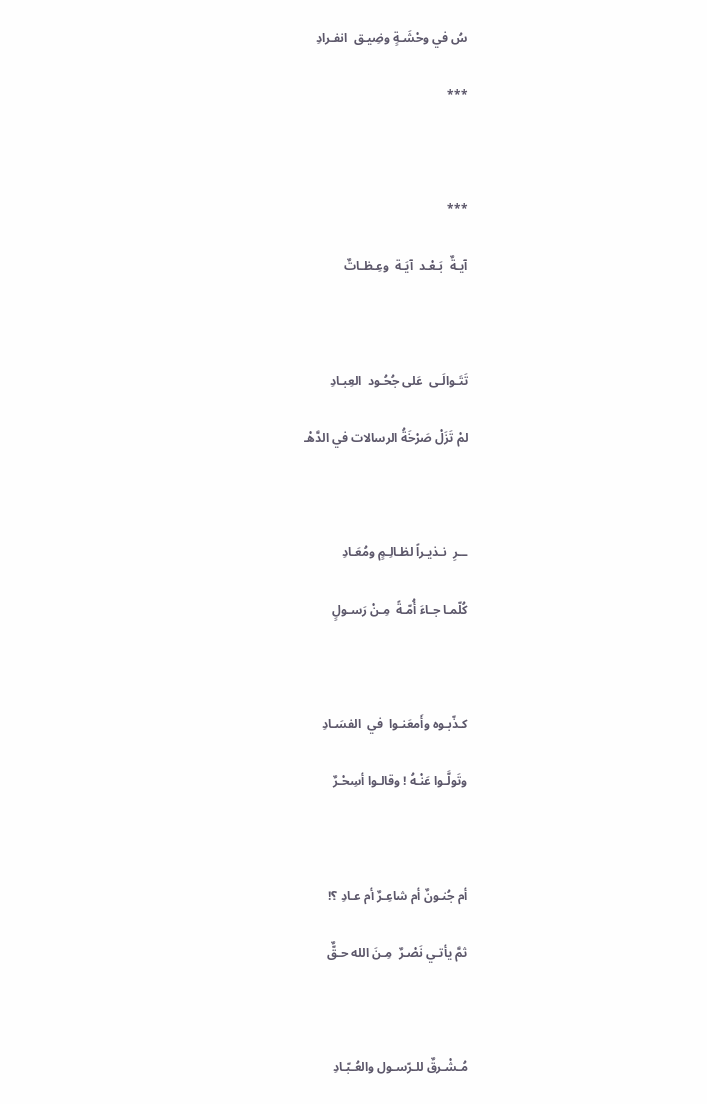سُ في وحْشَـةٍ وضِيـق  انفـرادِ

***



***

آيـةٌ  بَـعْـد  آيَـة  وعِـظـاتٌ



تَتَـوالَـى  عَلى جُحُـود  العِبـادِ

لمْ تَزَلْ صَرْخَةُ الرسالات في الدَّهْـ



ــرِ  نـذيـراً لظـالِـمٍ ومُعَـادِ

كُلّمـا جـاءَ أُمّـةً  مِـنْ رَسـولٍ



كـذّبـوه وأَمعَنـوا  في  الفسَـادِ

وتَولَّـوا عَنْـهُ ! وقالـوا أسِحْـرٌ



أم جُنـونٌ أم شاعِـرٌ أم عـادِ ؟!

ثمَّ يأتـي نَصْـرٌ  مِـنَ الله حـقٌّ



مُـشْـرقٌ للـرّسـول والعُـبّـادِ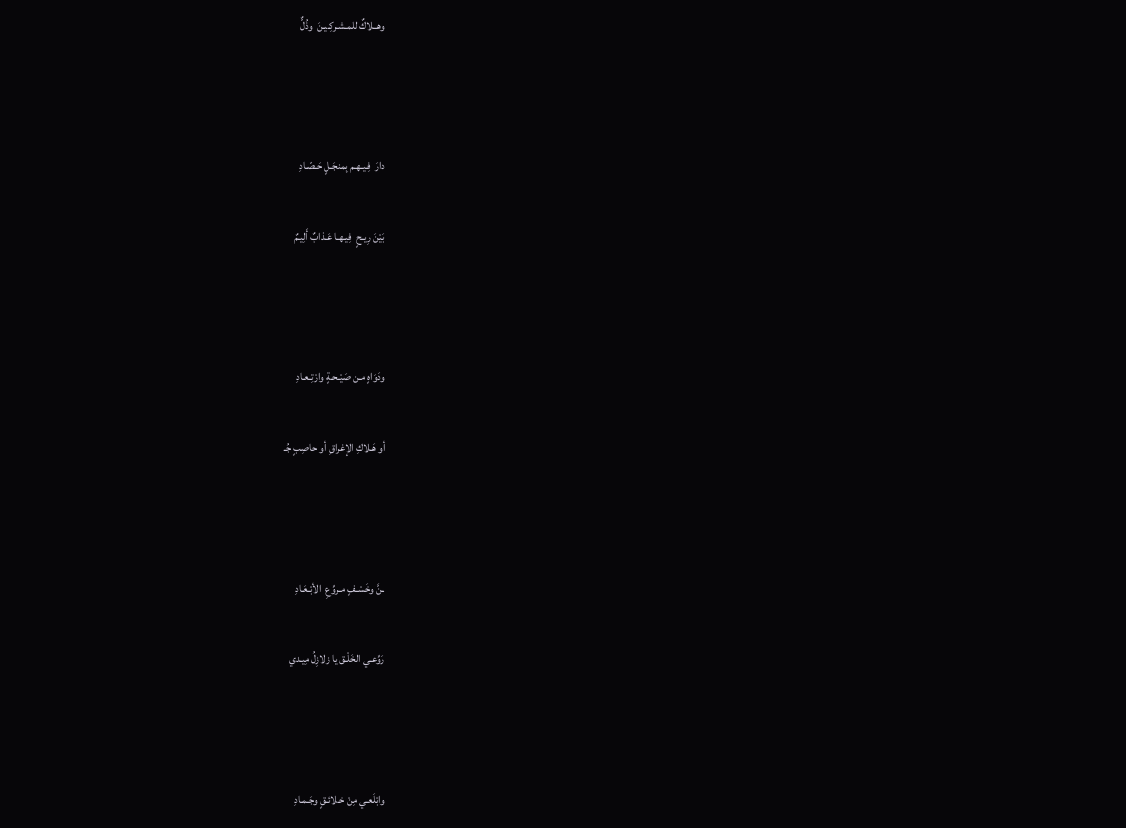وهــلاكٌ للمـشـركِـيـنَ  وذُلٌّ



دارَ  فِـيـهـم بِمنجَـلٍ حَـصّـادِ

بَيْنَ رِيـحٍ  فِيـهـا عَـذابٌ أَلِيـمٌ



ودَوَاهٍ مـن صَيْـحـةٍ وارْتِـعـادِ

أو هَـلاكِ الإغراقِ أو حاصِبٍ جُـ



ـنَّ وخَسْـفٍ مـروِّعِ  الأبْـعَـادِ

رَوِّعـي الخَلْـق يا زلازِلُ مِيـدي



وابْلَعـي مِنْ خـلائـقٍ وجَـمـادِ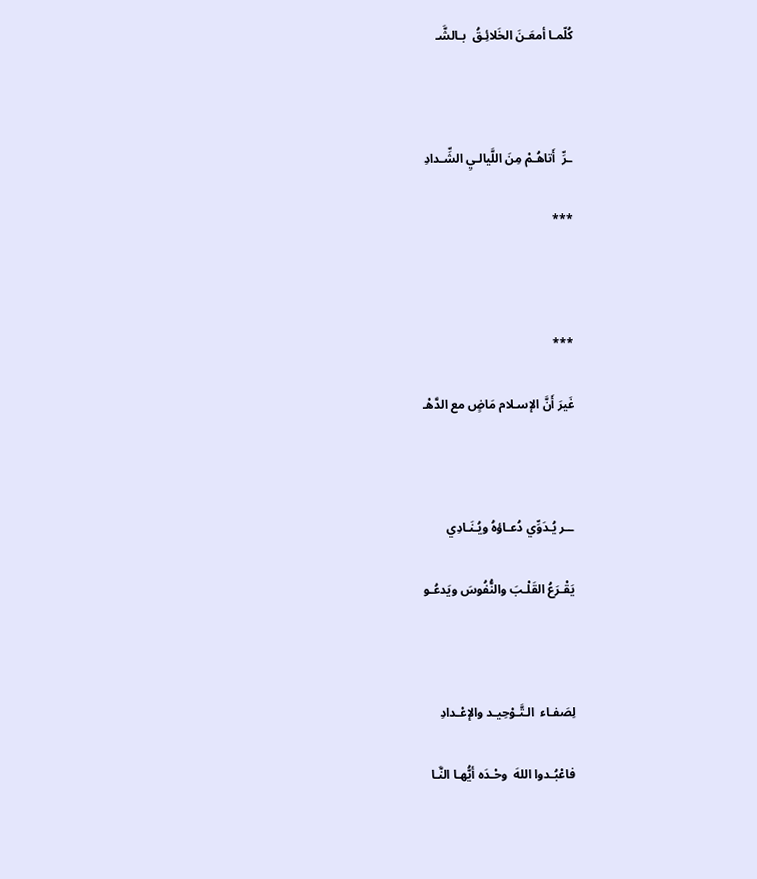كُلّمـا أمعَـنَ الخَلائِـقُ  بـالشَّـ



ـرِّ  أَتاهُـمْ مِنَ اللَّيالـيِ الشِّـدادِ

***



***

غَيرَ أَنَّ الإسـلام مَاضٍ مع الدَّهْـ



ــر يُـدَوِّي دُعـاؤهُ ويُـنَـادِي

يَقْـرَعُ القَلْـبَ والنُّفُوسَ ويَدعُـو



لِصَفـاء  الـتَّـوْحِيـد والإعْـدادِ

فاعْبُـدوا اللهَ  وحْـدَه أيُّهـا النَّـا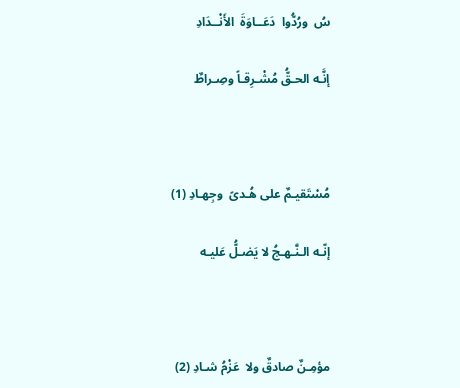سُ  ورُدُّوا  دَعَــاوَةَ  الأَنْــدَادِ

إنَّـه الحـقُّ مُشْـرِقـاً وصِـراطٌ



مُسْتَقيـمٌ على هُـدىً  وجِهـادِ (1)

إنّـه الـنَّـهـجُ لا يَضـلُّ عَليـه



مؤمِـنٌ صادقٌ ولا  عَزْمُ شـادِ (2)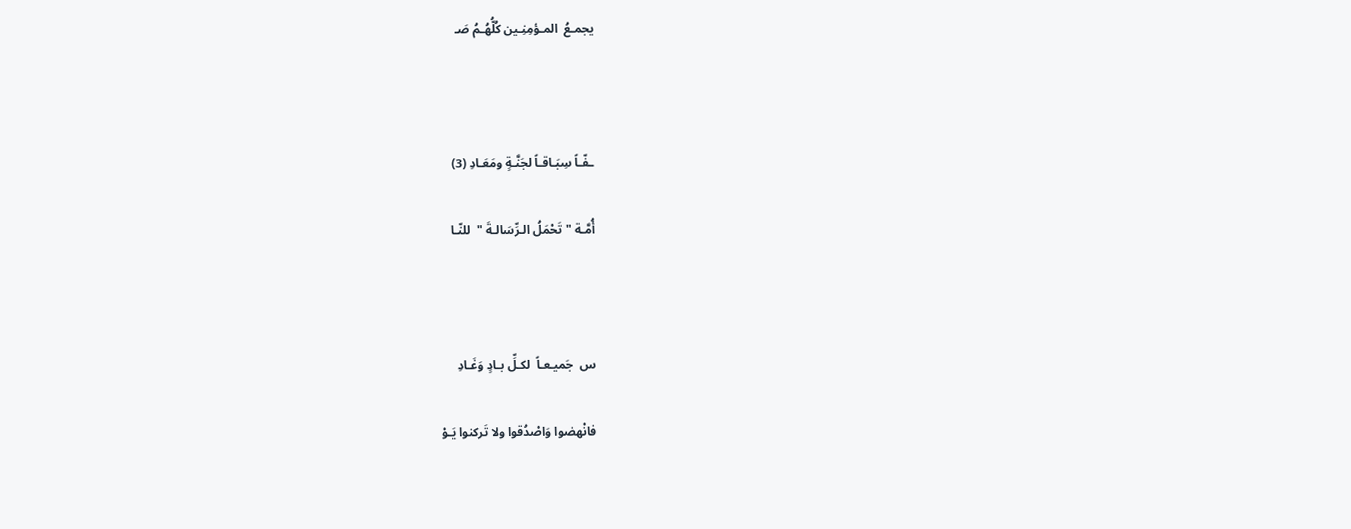يجمـعُ  المـؤمِنِـين كُلُّهُـمُ صَـ



ـفّـاً سِبَـاقـاً لجَنَّـةٍ ومَعَـادِ (3)

أُمَّـة " تَحْمَلُ الـرِّسَالـةَ "  للنّـا



س  جَميـعـاً  لكـلِّ بـادٍ وَغَـادِ

فانْهضوا وَاصْدُقوا ولا تَركنوا يَـوْ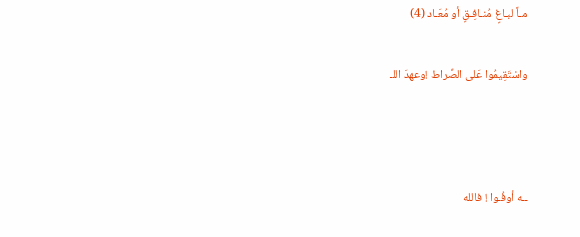مـاً لبـاغٍ مُنـافِـقٍ أو مُعَـاد (4)

واسْتَقِيمُوا عَلى الصِّراط !وعهدَ اللـ



ــه أوفُـوا ! فالله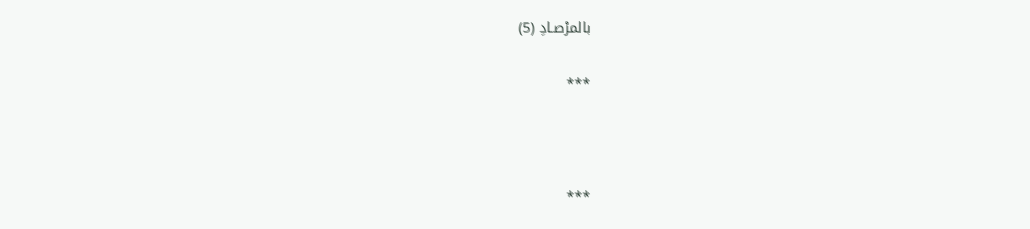بالمرْصـادِ (5)

***



***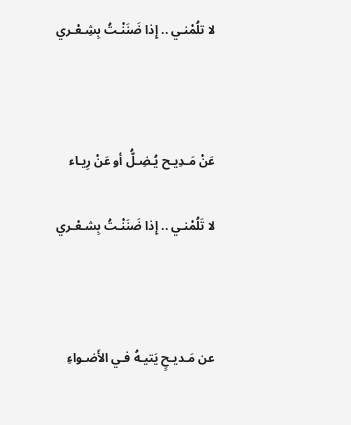لا تلُمْنـي .. إِذا ضَنَنْـتُ بِشِـعْـري



عَنْ مَـدِيـح يُـضِـلُّ أو عَنْ رِيـاء

لا تَلُمْنـي .. إِذا ضَنَنْـتُ بِشـعْـري



عن مَـديـحٍ يَتيـهُ فـي الأَضـواءِ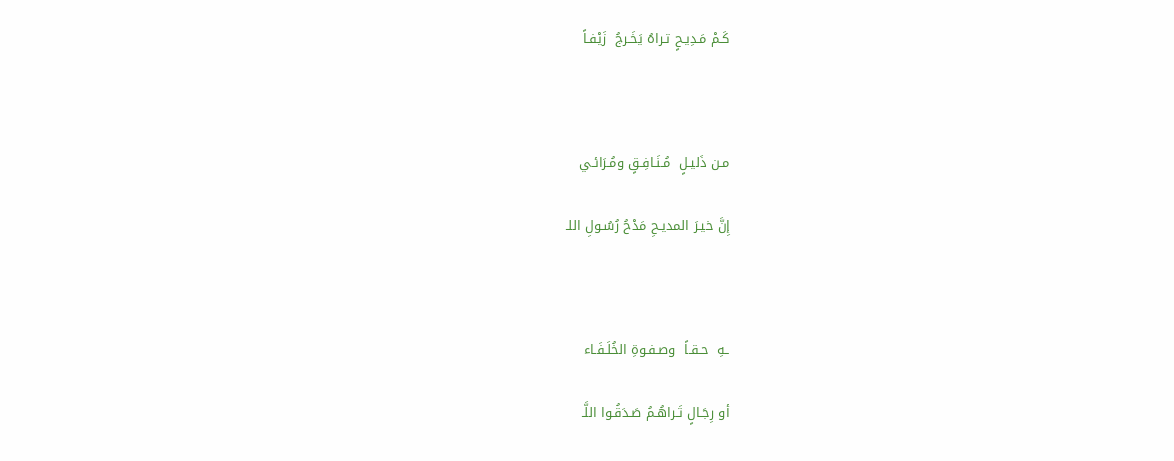كَـمْ مَـدِيـحٍ تـراهُ يَخَـرجُ  زَيْفـاً



مـن ذَليـلٍ  مُـنَـافِـقٍ ومُـرَائـي

إِنَّ خيـرَ المديـحِ مَدْحُ رُسُـولِ اللـ



ـهِ  حـقـاً  وصـفـوةِ الخُلَـفَـاء

أو رِجَـالٍ تَـراهُـمُ صَـدَقُـوا اللَّـ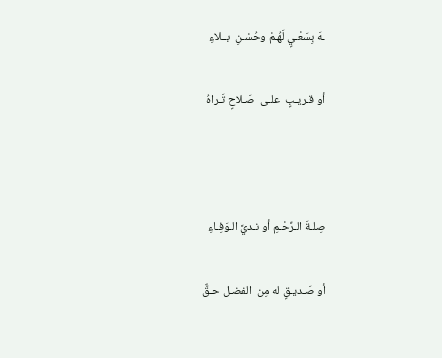ـهَ بِسَعْـيٍ لَهُـمْ وحُسْـنِ  بــلاءِ

أو قـريـبٍ  علـى  صَـلاحٍ تَـراهُ



صِلـةَ الـرِّحْـمِ أو نـديَّ الـوَفِـاءِ

أو صَـديـقٍ له مِن  الفضـل حـقٌّ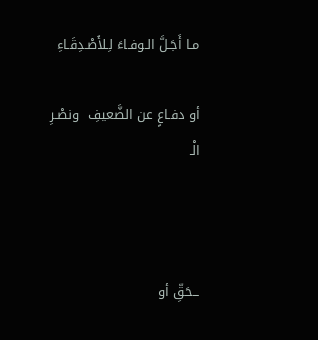مـا أَجَـلَّ الـوفـاءَ لِـلأَصْـدِقَـاءِ

أو دفـاعٍ عن الضَّعيفِ  ونصْـرِ الْـ



ــحَقِّ أو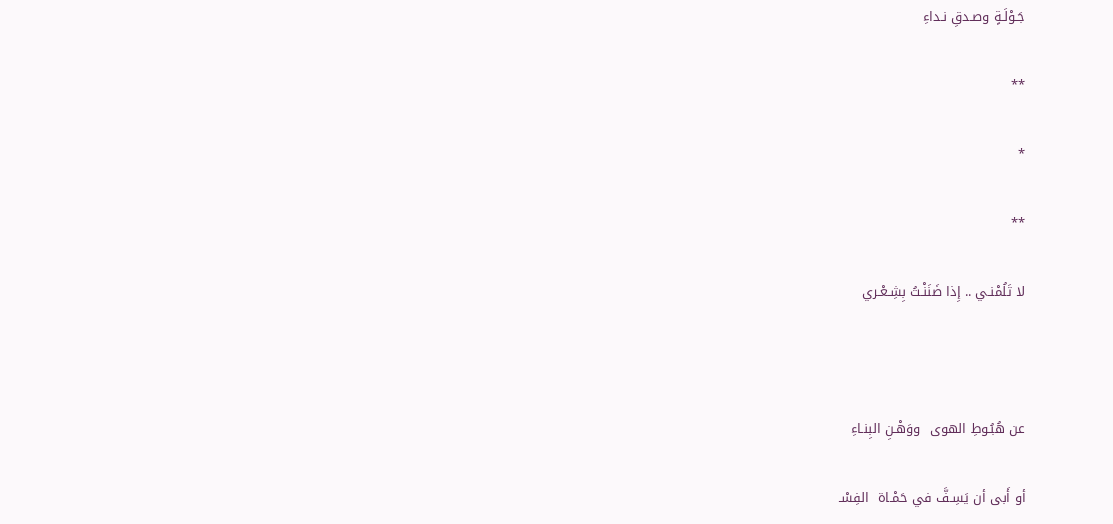جَـوْلَـةٍ وصـدقِ نـداءِ

**

*

**

لا تَلُمْنـي .. إِذا ضَنَنْـتُ بِشِـعْـري



عن هُبُـوطِ الهوى  ووَهْـنِ البِنـاءِ

أو أَبى أن يَسِـفَّ في حَمْـاة  الفِسْـ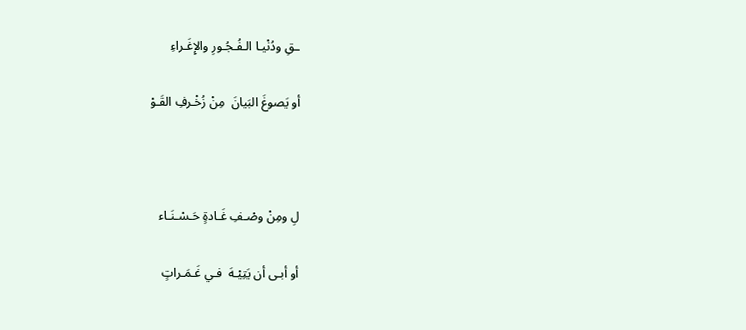ـقِ ودُنْيـا الـفُـجُـورِ والإِغَـراءِ

أو يَصوغَ البَيانَ  مِنْ زُخْـرفِ القَـوْ



لِ ومِنْ وصْـفِ غَـادةٍ حَـسْـنَـاء

أو أبـى أن يَتِيْـهَ  فـي غَـمَـراتٍ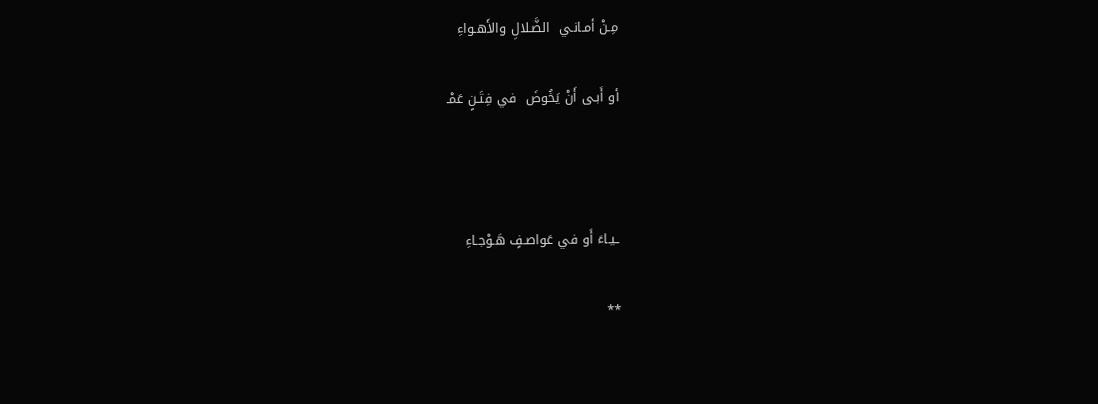مِـنْ أمـانـي  الضَّـلالِ والأَهـواءِ

أو أَبـى أَنْ يَخُوضَ  في فِتَـنٍ عَمْـ



ـيـاءَ أَو في عَواصـفٍ هَـوْجـاءِ

**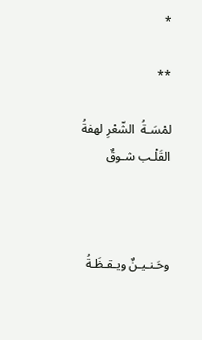*

**

لمْسَـةُ  الشّعْرِ لهفةُ  القَلْـب شـوقٌ



وحَـنـيـنٌ ويـقـظَـةُ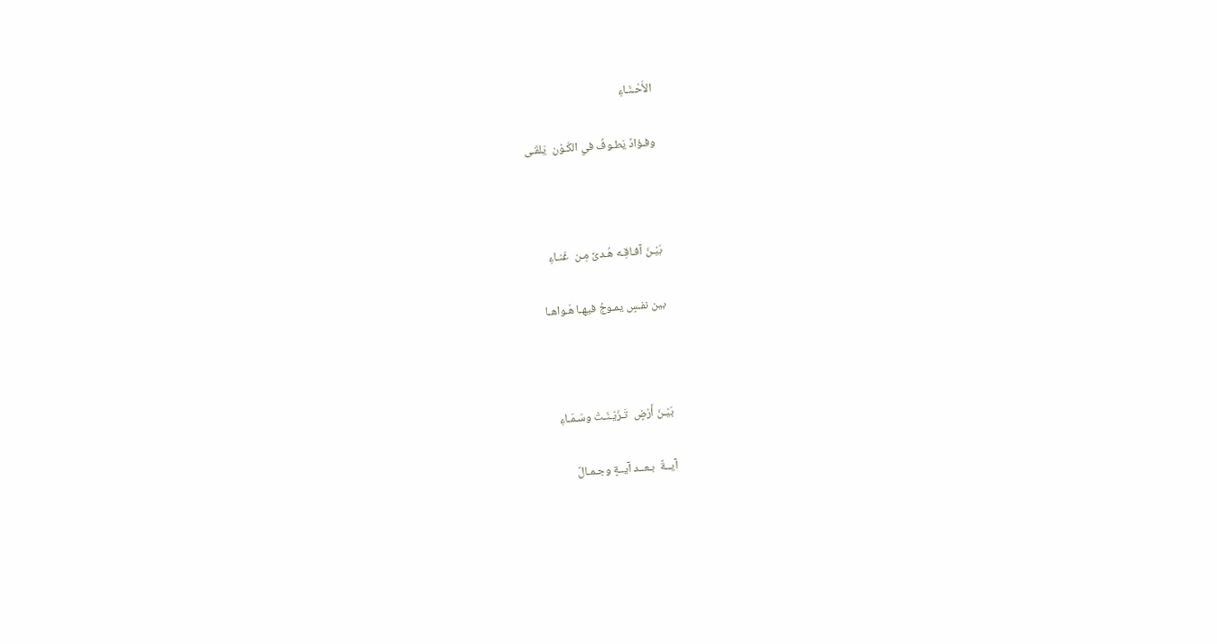الأَحْـنَـاءِ

وفـؤادٌ يَطـوفُ في الكَـوْن  يَلقَـى



بَيْـنَ آفـاقِـه هُـدىً مِـن  غَنـاءِ

بين نفـسٍ يمـوجُ فيهـا هَـواهـا



بَيْـنَ أَرْضٍ  تَـزَيّـنَـتْ وسَـمَـاءِ

آيــةٌ  بـعــد آيــةٍ وجـمـالٌ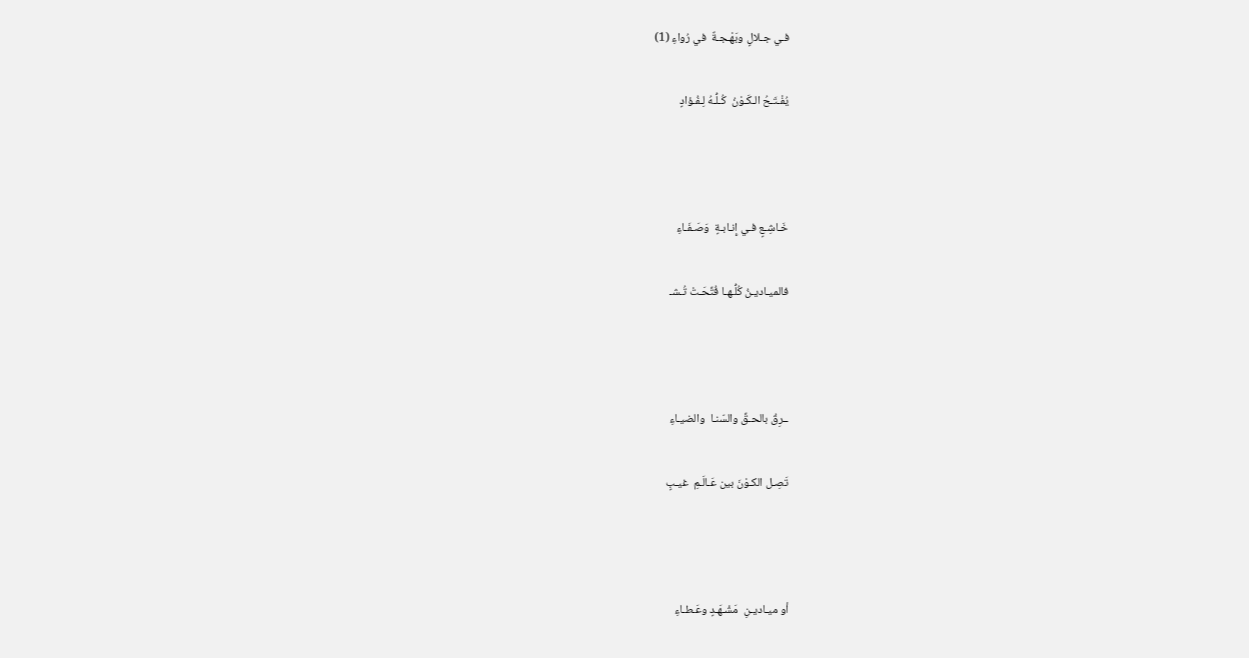فـي جـلالٍ وبَهْـجـةٌ  في رُواءِ (1)

يُفْـتَـحُ الـكَـوْنُ  كُـلُّـهُ لِـفُـؤادٍ



خَـاشِـعٍ فـي إِنـابـةٍ  وَصَـفَـاءِ

فالميـاديـنُ كُلُّـهـا فُتِّحَـتْ تُـشـ



ــرِقُ بالحـقِّ والسّنـا  والضيـاءِ

تَصِـل الكـوْنَ بين عَـالَـمِ  غيـبٍ



أو ميـاديـنِ  مَشْـهَـدٍ وعَـطـاءِ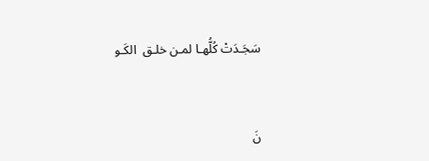سَجَـدَتْ كُلُّهـا لمـن خلـق  الكَـو



نَ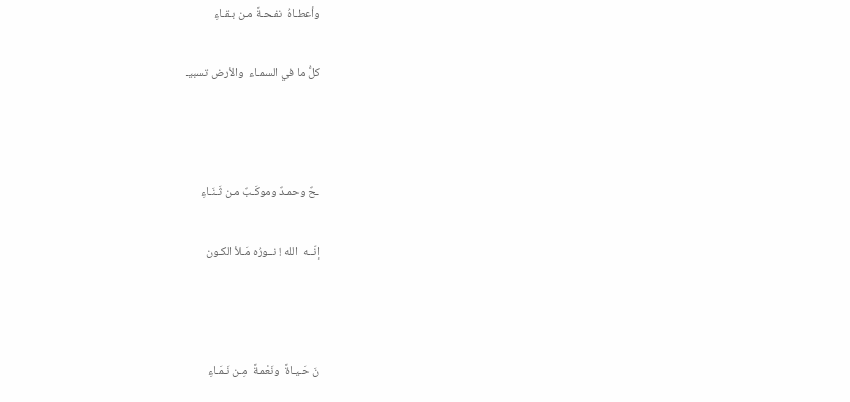وأعطـاهُ  نفـحـةً مـن بـقـاءِ

كلُّ ما في السمـاء  والأرض تسبيـ



ـحٌ وحمـدٌ وموكَـبٌ مـن ثَـنَـاءِ

إنّــه  الله ! نــورُه مَـلأ الكـون



نَ حَـيـاةً  ونَعْمـةً  مِـن نَـمَـاءِ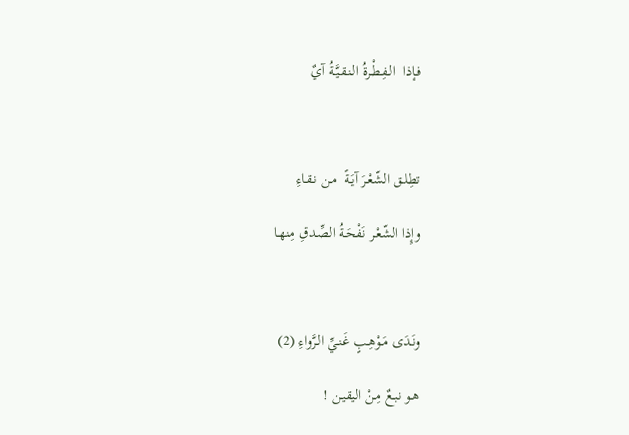فـإذا  الـفِـطْـرةُ الـنـقـيَّـةُ آيٌ



تطِلـق الشّعْـرَ آيَـةً  مـن نـقـاءِ

وإِذا الشّعْـر نَفْحَـةُ الصِّـدقِ مِنهـا



ونَـدَى مَـوْهِـبٍ غَنـيِّ الـرَّواءِ (2)

هـو نبـعٌ مِـنْ اليقيـن !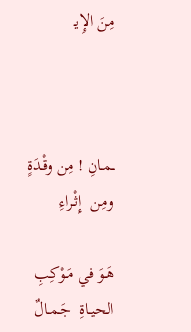مِنَ الإِيـ



ــمـانِ ! مِن وقْـدَةٍ ومِن  إِثْـراءِ

هَـوَ في مَـوْكِبِ الحيـاةِ  جَـمـالٌ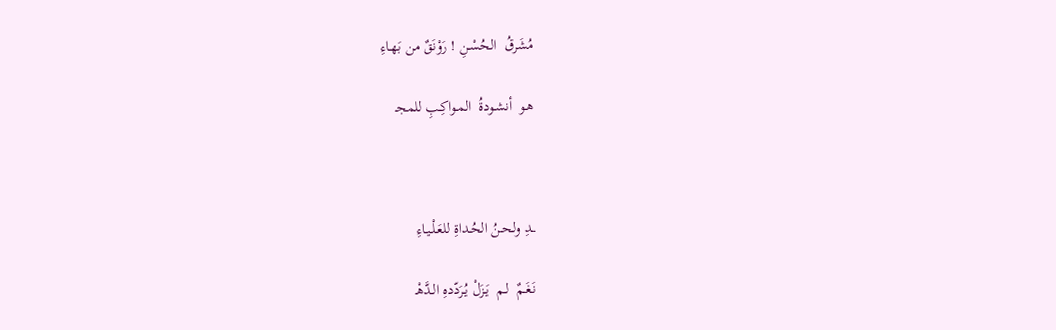مُشَرقُ  الحُسْـنِ ! رَوْنَقٌ من بَهـاءِ

هـو  أنشـودةُ  المـواكِـبِ للمجـ



ــدِ ولـحـنُ الحُـداةِ للعَـلْـيـاءِ

نَـغَـمٌ  لـم  يَـزَلْ يُـرَدّدهِ الـدَّهْـ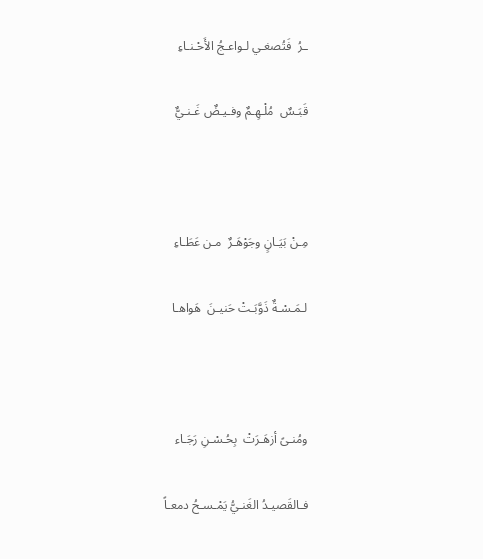ـرُ  فَتُصغـي لـواعـجُ الأَحْـنـاءِ

قَبَـسٌ  مُلْـهِـمٌ وفـيـضٌ غَـنـيٌّ



مِـنْ بَيَـانٍ وجَوْهَـرٌ  مـن عَطَـاءِ

لـمَـسْـةٌ ذَوَّبَـتْ حَنيـنَ  هَواهـا



ومُنـىً أزهَـرَتْ  بِحُـسْـنِ رَجَـاء

فـالقَصيـدُ الغَنـيُّ يَمْـسـحُ دمعـاً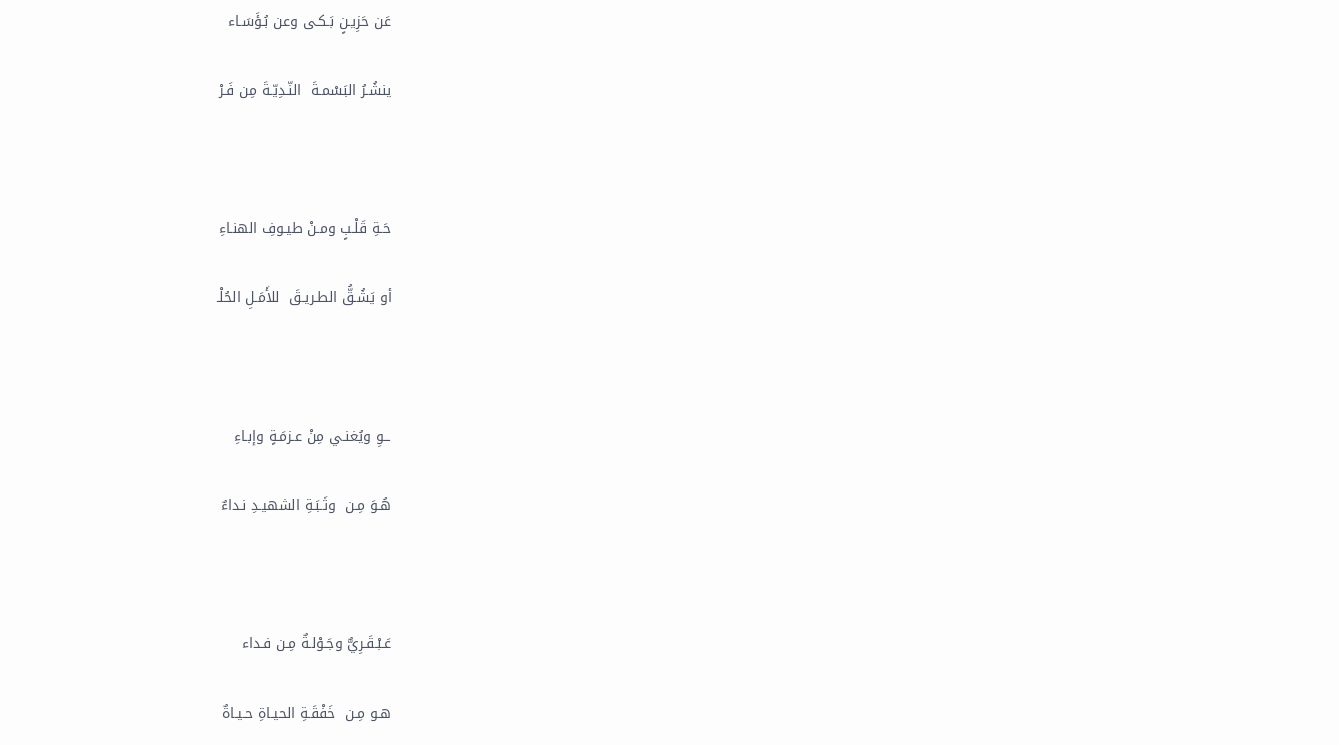عَن حَزِيـنٍ بَـكـى وعن بُـؤَسَـاء

ينشُـرُ البَسْمـةَ  النّـدِيّـةَ مِن فَـرْ



حَـةِ قَلْـبٍ ومـنْ طيـوفِ الهنـاءِ

أو يَشُـقُّ الطـريـقَ  للأَمَـلِ الحُلْـ



ــوِ ويُغنـي مِنْ عـزمَـةٍ وإبـاءِ

هُـوَ مِـن  وثَـبَـةِ الشهيـدِ نـداءٌ



عَـبْـقَـرِيٌّ وجَـوْلـةٌ مِـن فـداء

هـو مِـن  خَفْقَـةِ الحيـاةِ حـيـاةٌ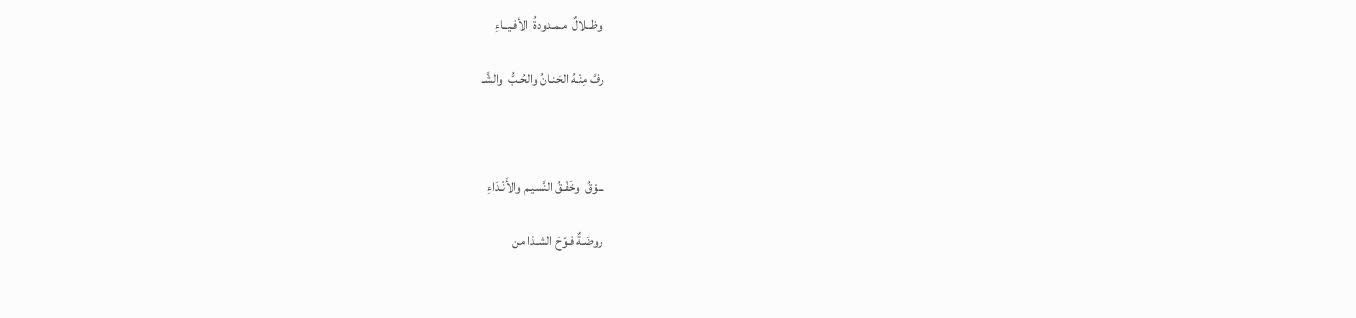وظــلالٌ  مـمـدودةُ  الأفـيــاءِ

رفَّ مِنْـهُ الحَنـانُ والحُـبُّ  والشَّـ



ــوْقُ  وخَفْـقُ النَّسيـم والأَنْـدَاءِ

روضَـةٌ فـوّحَ الشـذا من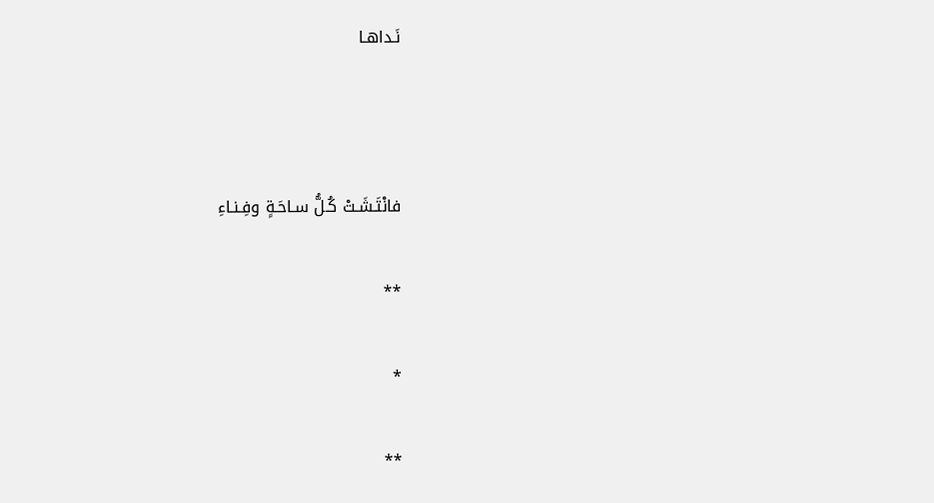نَـداهـا



فانْتَـشَـتْ كُـلُّ سـاحَـةٍ وفِـنـاءِ

**

*

**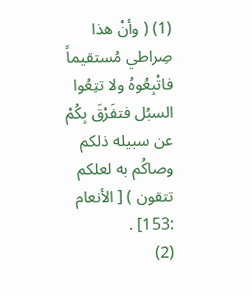(1) ( وأنْ هذا صِراطي مُستقيماً فاتْبِعُوهُ ولا تتِعُوا السبُل فتفَرْقَ بِكُمْ عن سبيله ذلكم وصاكُم به لعلكم تتقون ) [ الأنعام :153] .
(2)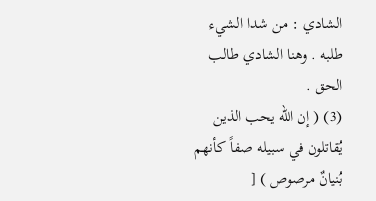الشادي : من شدا الشيء طلبه . وهنا الشادي طالب الحق .
(3) ( إن الله يحب الذين يُقاتلون في سبيله صفاً كأنهم بُنيانٌ مرصوص ) [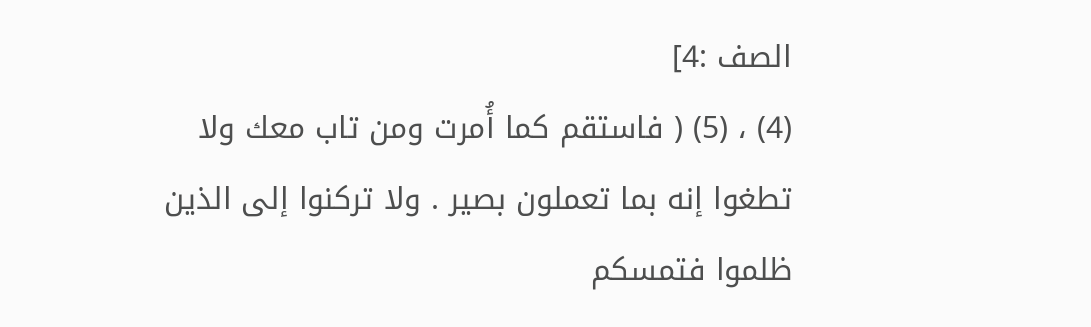الصف :4]
(4) ، (5) ( فاستقم كما أُمرت ومن تاب معك ولا تطغوا إنه بما تعملون بصير . ولا تركنوا إلى الذين ظلموا فتمسكم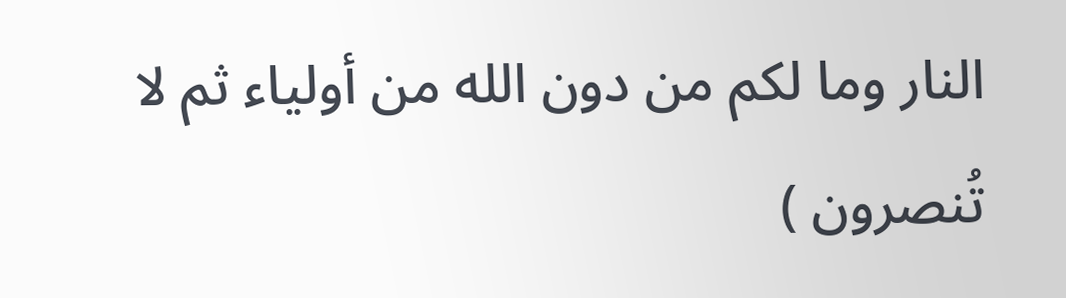النار وما لكم من دون الله من أولياء ثم لا تُنصرون )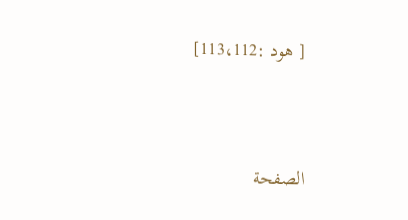[ هود :113،112]




الصفحة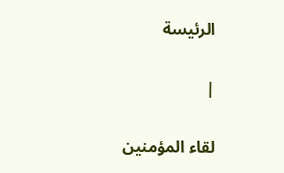الرئيسة

|

لقاء المؤمنين